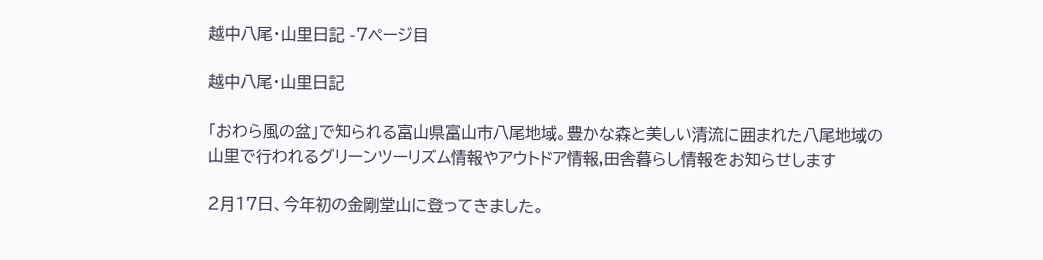越中八尾・山里日記 -7ページ目

越中八尾・山里日記

「おわら風の盆」で知られる富山県富山市八尾地域。豊かな森と美しい清流に囲まれた八尾地域の山里で行われるグリーンツーリズム情報やアウトドア情報,田舎暮らし情報をお知らせします

2月17日、今年初の金剛堂山に登ってきました。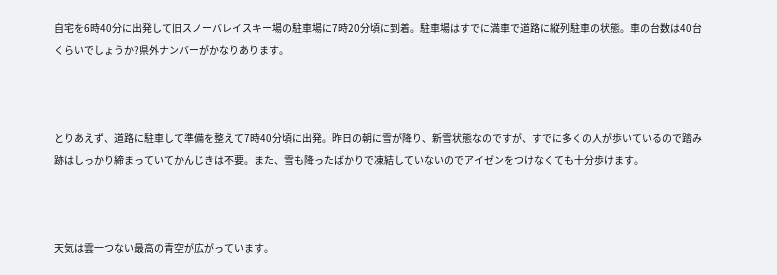自宅を6時40分に出発して旧スノーバレイスキー場の駐車場に7時20分頃に到着。駐車場はすでに満車で道路に縦列駐車の状態。車の台数は40台くらいでしょうか?県外ナンバーがかなりあります。



とりあえず、道路に駐車して準備を整えて7時40分頃に出発。昨日の朝に雪が降り、新雪状態なのですが、すでに多くの人が歩いているので踏み跡はしっかり締まっていてかんじきは不要。また、雪も降ったばかりで凍結していないのでアイゼンをつけなくても十分歩けます。



天気は雲一つない最高の青空が広がっています。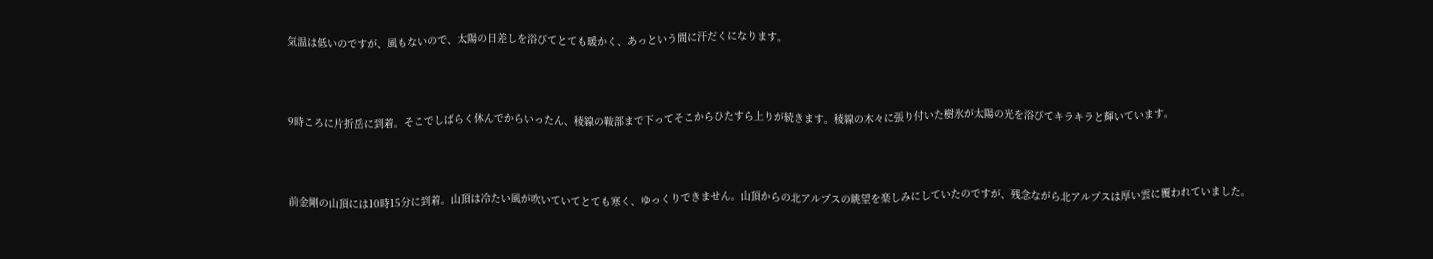気温は低いのですが、風もないので、太陽の日差しを浴びてとても暖かく、あっという間に汗だくになります。



9時ころに片折岳に到着。そこでしばらく休んでからいったん、稜線の鞍部まで下ってそこからひたすら上りが続きます。稜線の木々に張り付いた樹氷が太陽の光を浴びてキラキラと輝いています。



前金剛の山頂には10時15分に到着。山頂は冷たい風が吹いていてとても寒く、ゆっくりできません。山頂からの北アルプスの眺望を楽しみにしていたのですが、残念ながら北アルプスは厚い雲に覆われていました。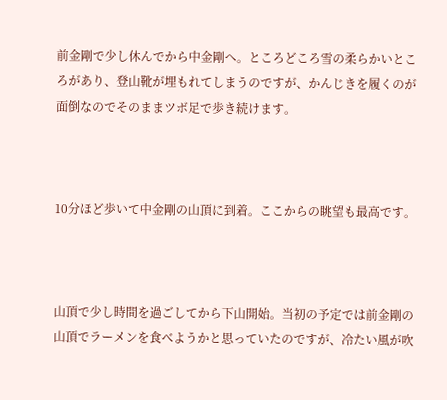前金剛で少し休んでから中金剛へ。ところどころ雪の柔らかいところがあり、登山靴が埋もれてしまうのですが、かんじきを履くのが面倒なのでそのままツボ足で歩き続けます。



10分ほど歩いて中金剛の山頂に到着。ここからの眺望も最高です。



山頂で少し時間を過ごしてから下山開始。当初の予定では前金剛の山頂でラーメンを食べようかと思っていたのですが、冷たい風が吹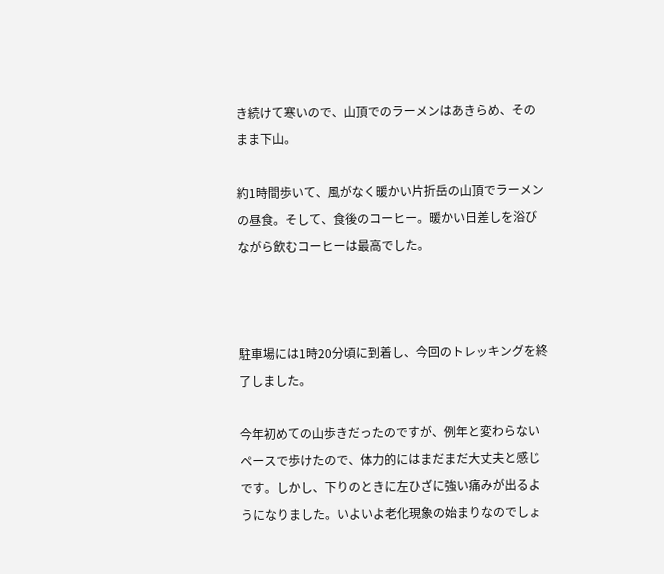き続けて寒いので、山頂でのラーメンはあきらめ、そのまま下山。

約1時間歩いて、風がなく暖かい片折岳の山頂でラーメンの昼食。そして、食後のコーヒー。暖かい日差しを浴びながら飲むコーヒーは最高でした。



駐車場には1時20分頃に到着し、今回のトレッキングを終了しました。

今年初めての山歩きだったのですが、例年と変わらないペースで歩けたので、体力的にはまだまだ大丈夫と感じです。しかし、下りのときに左ひざに強い痛みが出るようになりました。いよいよ老化現象の始まりなのでしょ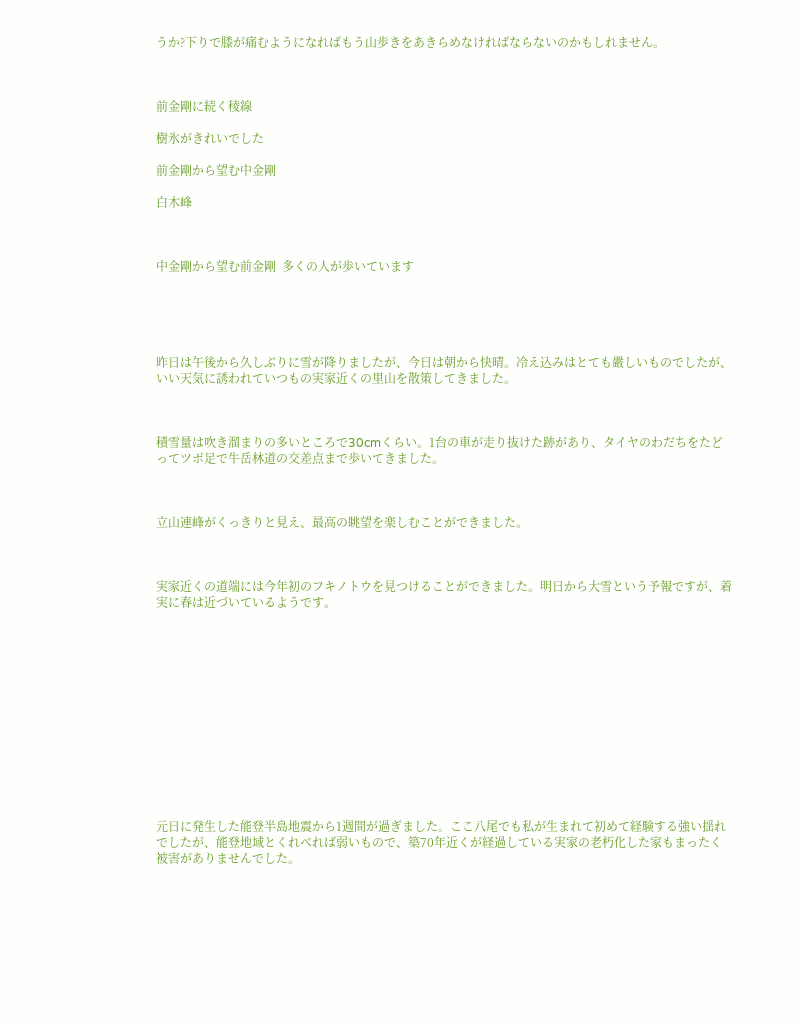うか?下りで膝が痛むようになればもう山歩きをあきらめなければならないのかもしれません。



前金剛に続く稜線

樹氷がきれいでした

前金剛から望む中金剛

白木峰



中金剛から望む前金剛  多くの人が歩いています





昨日は午後から久しぶりに雪が降りましたが、今日は朝から快晴。冷え込みはとても嚴しいものでしたが、いい天気に誘われていつもの実家近くの里山を散策してきました。



積雪量は吹き溜まりの多いところで30cmくらい。1台の車が走り抜けた跡があり、タイヤのわだちをたどってツボ足で牛岳林道の交差点まで歩いてきました。



立山連峰がくっきりと見え、最高の眺望を楽しむことができました。



実家近くの道端には今年初のフキノトウを見つけることができました。明日から大雪という予報ですが、着実に春は近づいているようです。













元日に発生した能登半島地震から1週間が過ぎました。ここ八尾でも私が生まれて初めて経験する強い揺れでしたが、能登地域とくれべれば弱いもので、築70年近くが経過している実家の老朽化した家もまったく被害がありませんでした。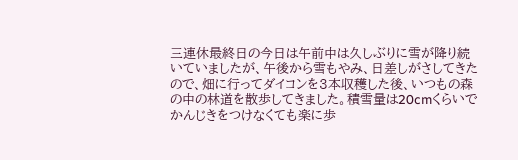三連休最終日の今日は午前中は久しぶりに雪が降り続いていましたが、午後から雪もやみ、日差しがさしてきたので、畑に行ってダイコンを3本収穫した後、いつもの森の中の林道を散歩してきました。積雪量は20cmくらいでかんじきをつけなくても楽に歩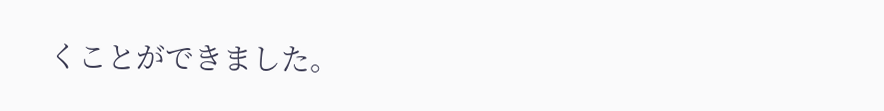くことができました。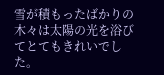雪が積もったばかりの木々は太陽の光を浴びてとてもきれいでした。